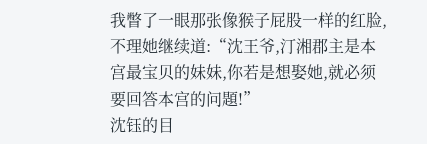我瞥了一眼那张像猴子屁股一样的红脸,不理她继续道:“沈王爷,汀湘郡主是本宫最宝贝的妹妹,你若是想娶她,就必须要回答本宫的问題!”
沈钰的目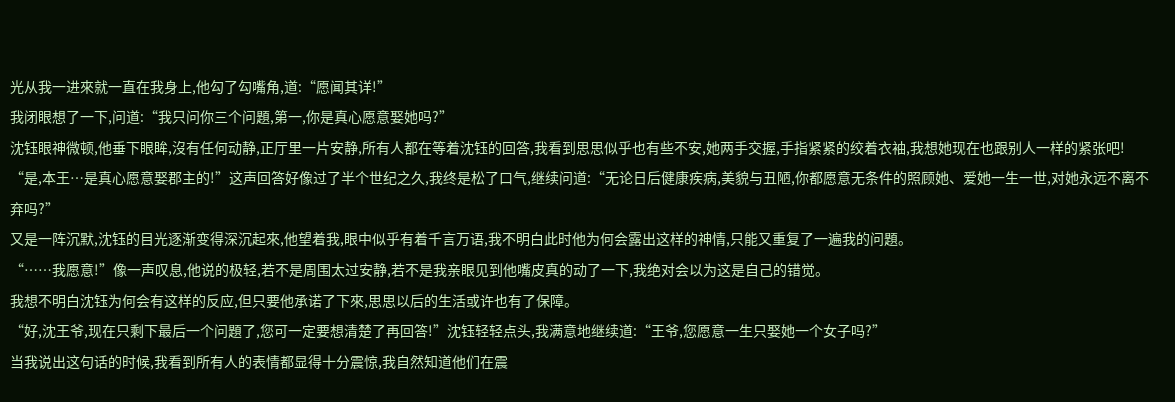光从我一进來就一直在我身上,他勾了勾嘴角,道:“愿闻其详!”
我闭眼想了一下,问道:“我只问你三个问題,第一,你是真心愿意娶她吗?”
沈钰眼神微顿,他垂下眼眸,沒有任何动静,正厅里一片安静,所有人都在等着沈钰的回答,我看到思思似乎也有些不安,她两手交握,手指紧紧的绞着衣袖,我想她现在也跟别人一样的紧张吧!
“是,本王…是真心愿意娶郡主的!”这声回答好像过了半个世纪之久,我终是松了口气,继续问道:“无论日后健康疾病,美貌与丑陋,你都愿意无条件的照顾她、爱她一生一世,对她永远不离不弃吗?”
又是一阵沉默,沈钰的目光逐渐变得深沉起來,他望着我,眼中似乎有着千言万语,我不明白此时他为何会露出这样的神情,只能又重复了一遍我的问題。
“……我愿意!”像一声叹息,他说的极轻,若不是周围太过安静,若不是我亲眼见到他嘴皮真的动了一下,我绝对会以为这是自己的错觉。
我想不明白沈钰为何会有这样的反应,但只要他承诺了下來,思思以后的生活或许也有了保障。
“好,沈王爷,现在只剩下最后一个问題了,您可一定要想清楚了再回答!”沈钰轻轻点头,我满意地继续道:“王爷,您愿意一生只娶她一个女子吗?”
当我说出这句话的时候,我看到所有人的表情都显得十分震惊,我自然知道他们在震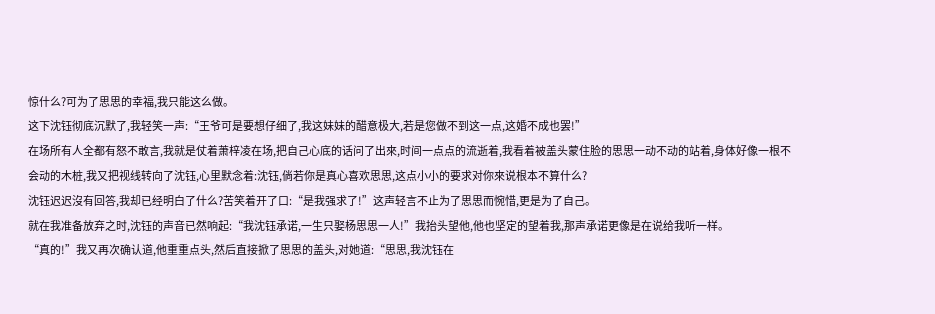惊什么?可为了思思的幸福,我只能这么做。
这下沈钰彻底沉默了,我轻笑一声:“王爷可是要想仔细了,我这妹妹的醋意极大,若是您做不到这一点,这婚不成也罢!”
在场所有人全都有怒不敢言,我就是仗着萧梓凌在场,把自己心底的话问了出來,时间一点点的流逝着,我看着被盖头蒙住脸的思思一动不动的站着,身体好像一根不会动的木桩,我又把视线转向了沈钰,心里默念着:沈钰,倘若你是真心喜欢思思,这点小小的要求对你來说根本不算什么?
沈钰迟迟沒有回答,我却已经明白了什么?苦笑着开了口:“是我强求了!”这声轻言不止为了思思而惋惜,更是为了自己。
就在我准备放弃之时,沈钰的声音已然响起:“我沈钰承诺,一生只娶杨思思一人!”我抬头望他,他也坚定的望着我,那声承诺更像是在说给我听一样。
“真的!”我又再次确认道,他重重点头,然后直接掀了思思的盖头,对她道:“思思,我沈钰在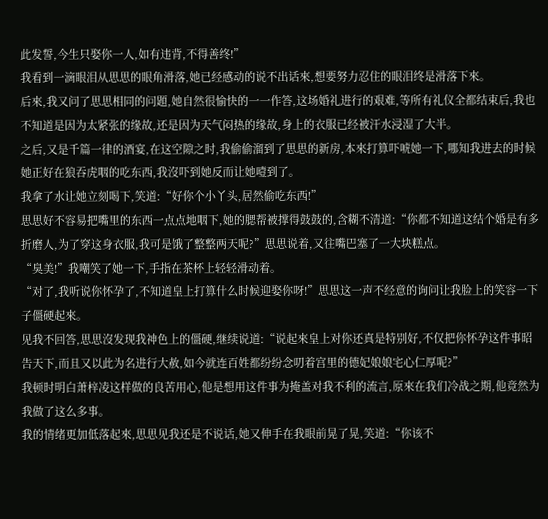此发誓,今生只娶你一人,如有违背,不得善终!”
我看到一滴眼泪从思思的眼角滑落,她已经感动的说不出话來,想要努力忍住的眼泪终是滑落下來。
后來,我又问了思思相同的问題,她自然很愉快的一一作答,这场婚礼进行的艰难,等所有礼仪全都结束后,我也不知道是因为太紧张的缘故,还是因为天气闷热的缘故,身上的衣服已经被汗水浸湿了大半。
之后,又是千篇一律的酒宴,在这空隙之时,我偷偷溜到了思思的新房,本來打算吓唬她一下,哪知我进去的时候她正好在狼吞虎咽的吃东西,我沒吓到她反而让她噎到了。
我拿了水让她立刻喝下,笑道:“好你个小丫头,居然偷吃东西!”
思思好不容易把嘴里的东西一点点地咽下,她的腮帮被撑得鼓鼓的,含糊不清道:“你都不知道这结个婚是有多折磨人,为了穿这身衣服,我可是饿了整整两天呢?”思思说着,又往嘴巴塞了一大块糕点。
“臭美!”我嘲笑了她一下,手指在茶杯上轻轻滑动着。
“对了,我听说你怀孕了,不知道皇上打算什么时候迎娶你呀!”思思这一声不经意的询问让我脸上的笑容一下子僵硬起來。
见我不回答,思思沒发现我神色上的僵硬,继续说道:“说起來皇上对你还真是特别好,不仅把你怀孕这件事昭告天下,而且又以此为名进行大赦,如今就连百姓都纷纷念叨着宫里的德妃娘娘宅心仁厚呢?”
我顿时明白萧梓凌这样做的良苦用心,他是想用这件事为掩盖对我不利的流言,原來在我们冷战之期,他竟然为我做了这么多事。
我的情绪更加低落起來,思思见我还是不说话,她又伸手在我眼前晃了晃,笑道:“你该不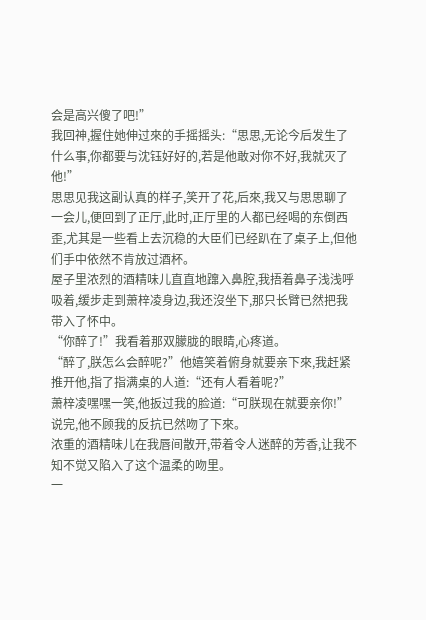会是高兴傻了吧!”
我回神,握住她伸过來的手摇摇头:“思思,无论今后发生了什么事,你都要与沈钰好好的,若是他敢对你不好,我就灭了他!”
思思见我这副认真的样子,笑开了花,后來,我又与思思聊了一会儿,便回到了正厅,此时,正厅里的人都已经喝的东倒西歪,尤其是一些看上去沉稳的大臣们已经趴在了桌子上,但他们手中依然不肯放过酒杯。
屋子里浓烈的酒精味儿直直地蹿入鼻腔,我捂着鼻子浅浅呼吸着,缓步走到萧梓凌身边,我还沒坐下,那只长臂已然把我带入了怀中。
“你醉了!”我看着那双朦胧的眼睛,心疼道。
“醉了,朕怎么会醉呢?”他嬉笑着俯身就要亲下來,我赶紧推开他,指了指满桌的人道:“还有人看着呢?”
萧梓凌嘿嘿一笑,他扳过我的脸道:“可朕现在就要亲你!”说完,他不顾我的反抗已然吻了下來。
浓重的酒精味儿在我唇间散开,带着令人迷醉的芳香,让我不知不觉又陷入了这个温柔的吻里。
一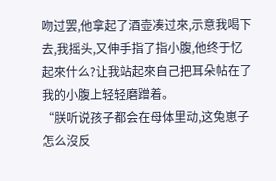吻过罢,他拿起了酒壶凑过來,示意我喝下去,我摇头,又伸手指了指小腹,他终于忆起來什么?让我站起來自己把耳朵帖在了我的小腹上轻轻磨蹭着。
“朕听说孩子都会在母体里动,这兔崽子怎么沒反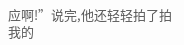应啊!”说完,他还轻轻拍了拍我的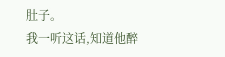肚子。
我一听这话,知道他醉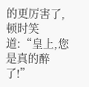的更厉害了,顿时笑道:“皇上,您是真的醉了!”